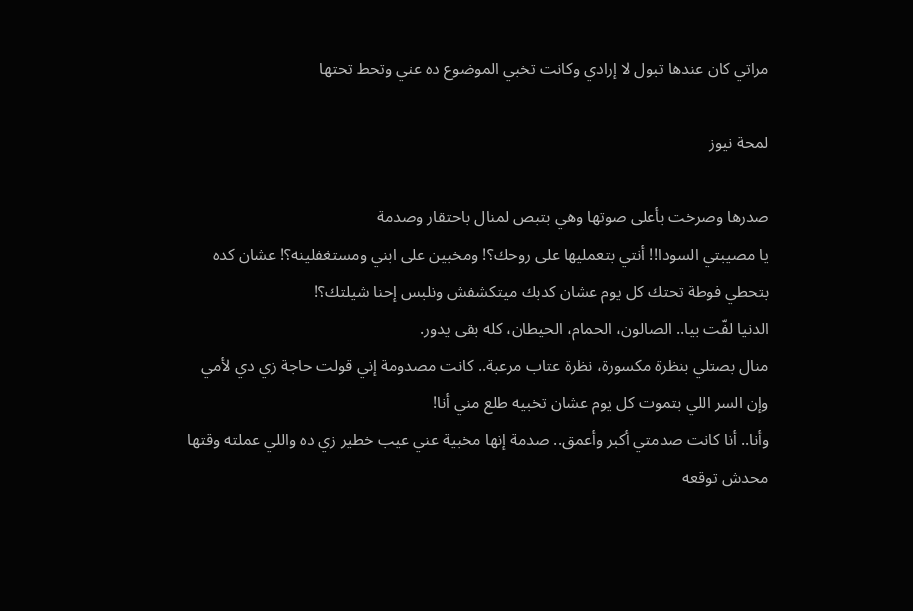مراتي كان عندها تبول لا إرادي وكانت تخبي الموضوع ده عني وتحط تحتها

لمحة نيوز

صدرها وصرخت بأعلى صوتها وهي بتبص لمنال باحتقار وصدمة
يا مصيبتي السودا!! أنتي بتعمليها على روحك؟! ومخبين على ابني ومستغفلينه؟! عشان كده بتحطي فوطة تحتك كل يوم عشان كدبك ميتكشفش ونلبس إحنا شيلتك؟!
الدنيا لفّت بيا.. الصالون، الحمام، الحيطان، كله بقى يدور.
منال بصتلي بنظرة مكسورة، نظرة عتاب مرعبة.. كانت مصدومة إني قولت حاجة زي دي لأمي وإن السر اللي بتموت كل يوم عشان تخبيه طلع مني أنا!
وأنا.. أنا كانت صدمتي أكبر وأعمق.. صدمة إنها مخبية عني عيب خطير زي ده واللي عملته وقتها محدش توقعه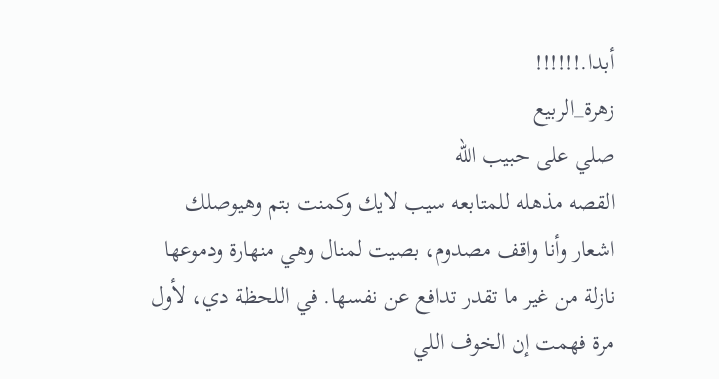أبدا.!!!!!!
زهرة_الربيع
صلي على حبيب الله
القصه مذهله للمتابعه سيب لايك وكمنت بتم وهيوصلك اشعار وأنا واقف مصدوم، بصيت لمنال وهي منهارة ودموعها نازلة من غير ما تقدر تدافع عن نفسها. في اللحظة دي، لأول مرة فهمت إن الخوف اللي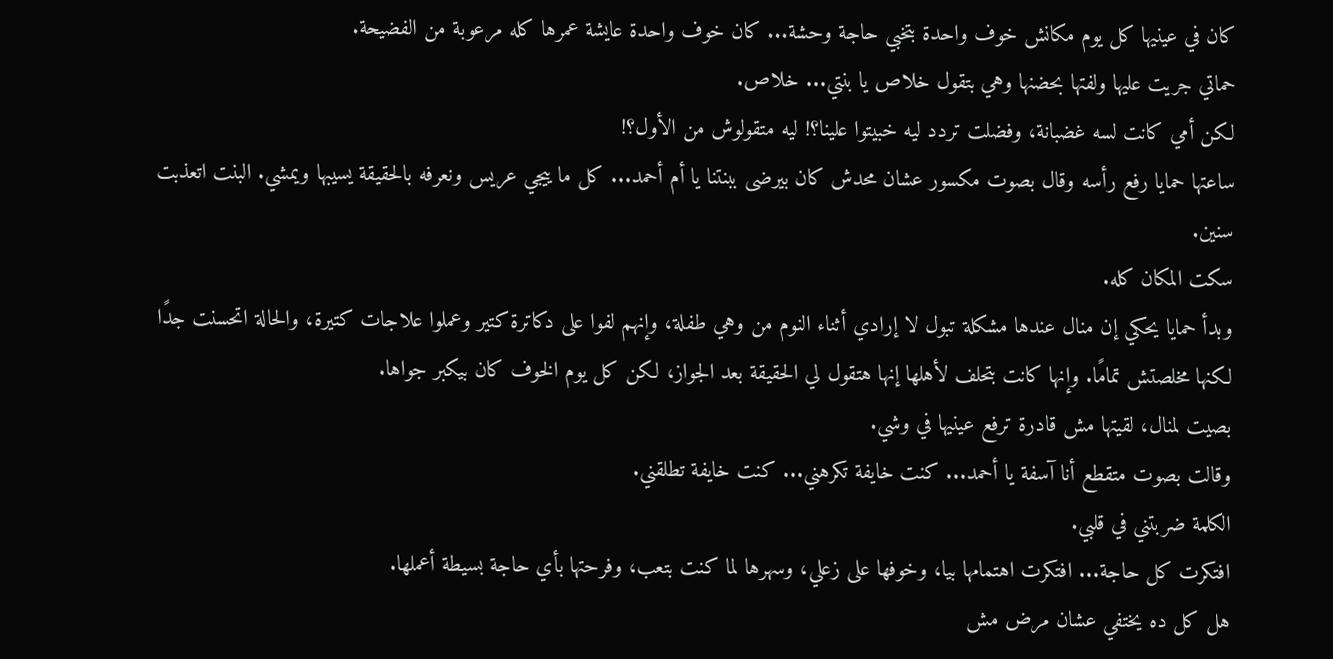كان في عينيها كل يوم مكانش خوف واحدة بتخبي حاجة وحشة... كان خوف واحدة عايشة عمرها كله مرعوبة من الفضيحة.
حماتي جريت عليها ولفتها بحضنها وهي بتقول خلاص يا بنتي... خلاص.
لكن أمي كانت لسه غضبانة، وفضلت تردد ليه خبيتوا علينا؟! ليه متقولوش من الأول؟!
ساعتها حمايا رفع رأسه وقال بصوت مكسور عشان محدش كان بيرضى ببنتنا يا أم أحمد... كل ما ييجي عريس ونعرفه بالحقيقة يسيبها ويمشي. البنت اتعذبت
سنين.
سكت المكان كله.
وبدأ حمايا يحكي إن منال عندها مشكلة تبول لا إرادي أثناء النوم من وهي طفلة، وإنهم لفوا على دكاترة كتير وعملوا علاجات كتيرة، والحالة اتحسنت جدًا لكنها مخلصتش تمامًا. وإنها كانت بتحلف لأهلها إنها هتقول لي الحقيقة بعد الجواز، لكن كل يوم الخوف كان بيكبر جواها.
بصيت لمنال، لقيتها مش قادرة ترفع عينيها في وشي.
وقالت بصوت متقطع أنا آسفة يا أحمد... كنت خايفة تكرهني... كنت خايفة تطلقني.
الكلمة ضربتني في قلبي.
افتكرت كل حاجة... افتكرت اهتمامها بيا، وخوفها على زعلي، وسهرها لما كنت بتعب، وفرحتها بأي حاجة بسيطة أعملها.
هل كل ده يختفي عشان مرض مش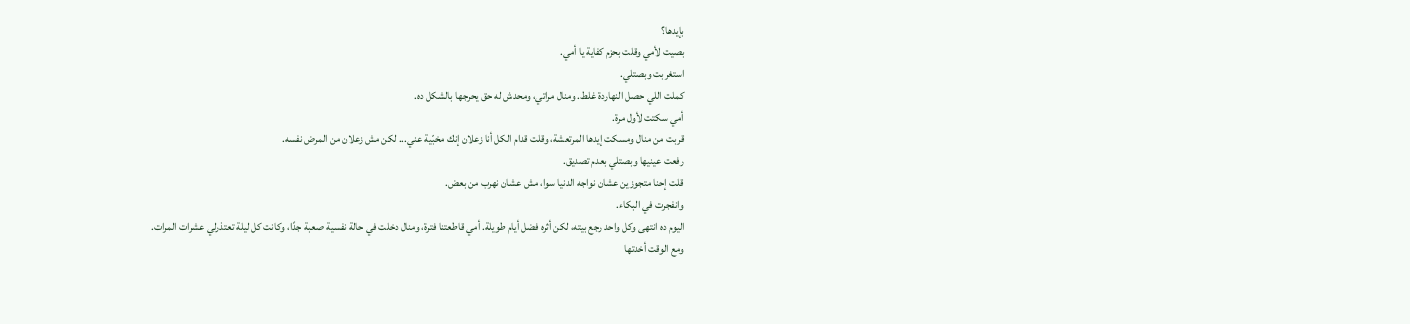بإيدها؟
بصيت لأمي وقلت بحزم كفاية يا أمي.
استغربت وبصتلي.
كملت اللي حصل النهاردة غلط. ومنال مراتي، ومحدش له حق يحرجها بالشكل ده.
أمي سكتت لأول مرة.
قربت من منال ومسكت إيدها المرتعشة، وقلت قدام الكل أنا زعلان إنك مخبّية عني... لكن مش زعلان من المرض نفسه.
رفعت عينيها وبصتلي بعدم تصديق.
قلت إحنا متجوزين عشان نواجه الدنيا سوا، مش عشان نهرب من بعض.
وانفجرت في البكاء.
اليوم ده انتهى وكل واحد رجع بيته، لكن أثره فضل أيام طويلة. أمي قاطعتنا فترة، ومنال دخلت في حالة نفسية صعبة جدًا، وكانت كل ليلة تعتذرلي عشرات المرات.
ومع الوقت أخدتها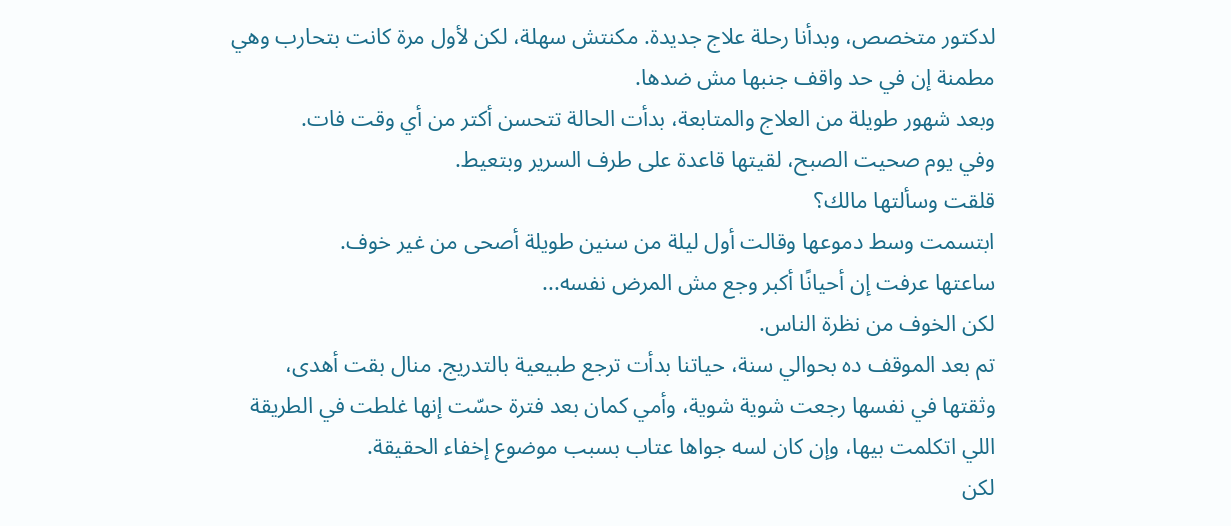لدكتور متخصص، وبدأنا رحلة علاج جديدة. مكنتش سهلة، لكن لأول مرة كانت بتحارب وهي مطمنة إن في حد واقف جنبها مش ضدها.
وبعد شهور طويلة من العلاج والمتابعة، بدأت الحالة تتحسن أكتر من أي وقت فات.
وفي يوم صحيت الصبح، لقيتها قاعدة على طرف السرير وبتعيط.
قلقت وسألتها مالك؟
ابتسمت وسط دموعها وقالت أول ليلة من سنين طويلة أصحى من غير خوف.
ساعتها عرفت إن أحيانًا أكبر وجع مش المرض نفسه...
لكن الخوف من نظرة الناس.
تم بعد الموقف ده بحوالي سنة، حياتنا بدأت ترجع طبيعية بالتدريج. منال بقت أهدى، وثقتها في نفسها رجعت شوية شوية، وأمي كمان بعد فترة حسّت إنها غلطت في الطريقة اللي اتكلمت بيها، وإن كان لسه جواها عتاب بسبب موضوع إخفاء الحقيقة.
لكن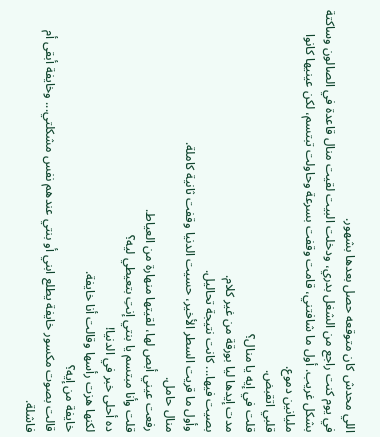اللي محدش كان متوقعه حصل بعدها بشهور.
في يوم كنت راجع من الشغل بدري، ودخلت البيت لقيت منال قاعدة في الصالون وساكتة بشكل غريب. أول ما شافتني، قامت وقفت بسرعة وحاولت تبتسم، لكن عينيها كانوا مليانين دموع.
قلبي اتقبض.
قلت في إيه يا منال؟
مدت إيدها ليا بورقة من غير كلام.
بصيت فيها... كانت نتيجة تحاليل.
وأول ما قريت السطر الأخير، حسيت الدنيا وقفت ثانية كاملة.
منال حامل.
رفعت عيني أبص لها، لقيتها منهارة من العياط.
قلت وأنا مبتسم يا بنتي إنتِ بتعيطي ليه؟
ده أحلى خبر في الدنيا!
لكنها هزت رأسها وقالت أنا خايفة.
خايفة من إيه؟
قالت بصوت مكسور خايفة يطلع ابني أو بنتي عندهم نفس مشكلتي... وخايفة أبقى أم فاشلة.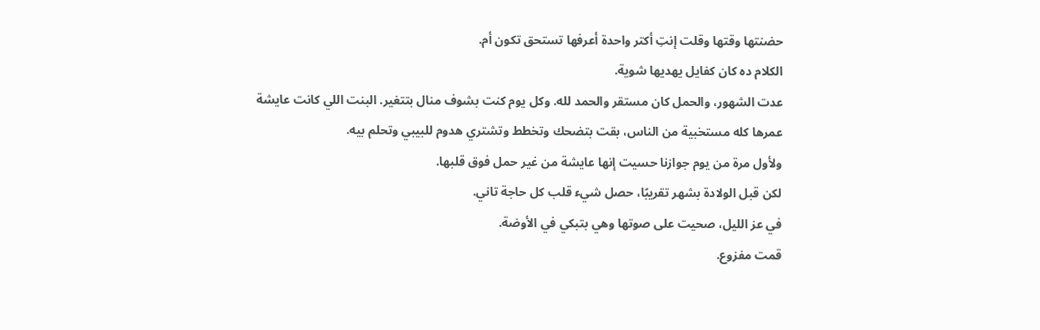حضنتها وقتها وقلت إنتِ أكتر واحدة أعرفها تستحق تكون أم.
الكلام ده كان كفايل يهديها شوية.
عدت الشهور، والحمل كان مستقر والحمد لله. وكل يوم كنت بشوف منال بتتغير. البنت اللي كانت عايشة عمرها كله مستخبية من الناس، بقت بتضحك وتخطط وتشتري هدوم للبيبي وتحلم بيه.
ولأول مرة من يوم جوازنا حسيت إنها عايشة من غير حمل فوق قلبها.
لكن قبل الولادة بشهر تقريبًا، حصل شيء قلب كل حاجة تاني.
في عز الليل، صحيت على صوتها وهي بتبكي في الأوضة.
قمت مفزوع.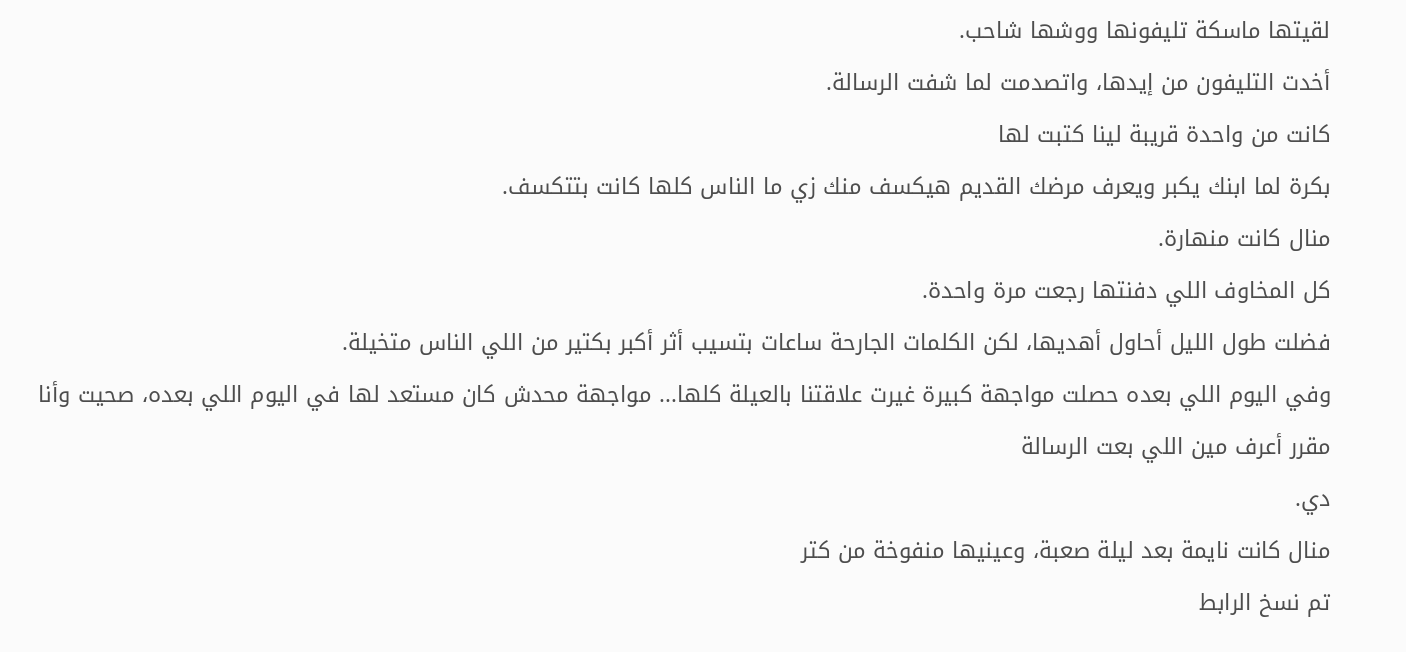لقيتها ماسكة تليفونها ووشها شاحب.
أخدت التليفون من إيدها، واتصدمت لما شفت الرسالة.
كانت من واحدة قريبة لينا كتبت لها
بكرة لما ابنك يكبر ويعرف مرضك القديم هيكسف منك زي ما الناس كلها كانت بتتكسف.
منال كانت منهارة.
كل المخاوف اللي دفنتها رجعت مرة واحدة.
فضلت طول الليل أحاول أهديها، لكن الكلمات الجارحة ساعات بتسيب أثر أكبر بكتير من اللي الناس متخيلة.
وفي اليوم اللي بعده حصلت مواجهة كبيرة غيرت علاقتنا بالعيلة كلها... مواجهة محدش كان مستعد لها في اليوم اللي بعده، صحيت وأنا مقرر أعرف مين اللي بعت الرسالة
دي.
منال كانت نايمة بعد ليلة صعبة، وعينيها منفوخة من كتر
تم نسخ الرابط